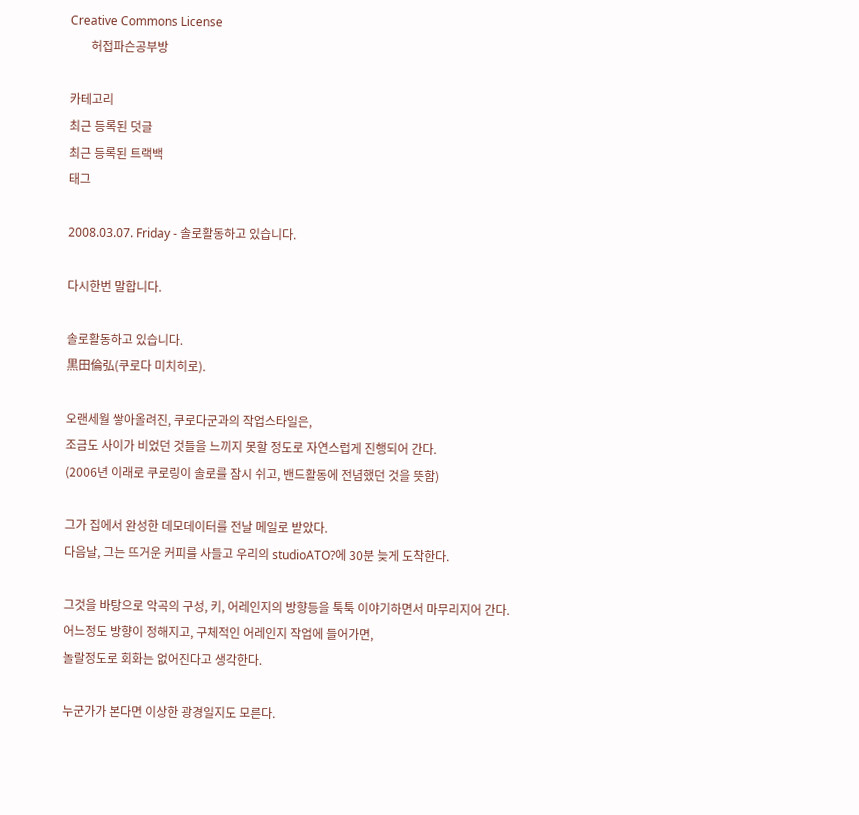Creative Commons License
       허접파슨공부방

카테고리
최근 등록된 덧글
최근 등록된 트랙백
태그

2008.03.07. Friday - 솔로활동하고 있습니다.

다시한번 말합니다.

솔로활동하고 있습니다.
黒田倫弘(쿠로다 미치히로).

오랜세월 쌓아올려진, 쿠로다군과의 작업스타일은,
조금도 사이가 비었던 것들을 느끼지 못할 정도로 자연스럽게 진행되어 간다.
(2006년 이래로 쿠로링이 솔로를 잠시 쉬고, 밴드활동에 전념했던 것을 뜻함)

그가 집에서 완성한 데모데이터를 전날 메일로 받았다.
다음날, 그는 뜨거운 커피를 사들고 우리의 studioATO?에 30분 늦게 도착한다.

그것을 바탕으로 악곡의 구성, 키, 어레인지의 방향등을 툭툭 이야기하면서 마무리지어 간다.
어느정도 방향이 정해지고, 구체적인 어레인지 작업에 들어가면,
놀랄정도로 회화는 없어진다고 생각한다.

누군가가 본다면 이상한 광경일지도 모른다.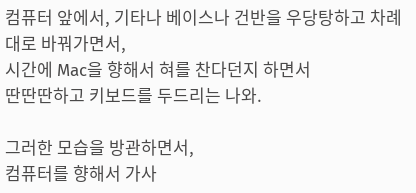컴퓨터 앞에서, 기타나 베이스나 건반을 우당탕하고 차례대로 바꿔가면서,
시간에 Mac을 향해서 혀를 찬다던지 하면서
딴딴딴하고 키보드를 두드리는 나와.

그러한 모습을 방관하면서,
컴퓨터를 향해서 가사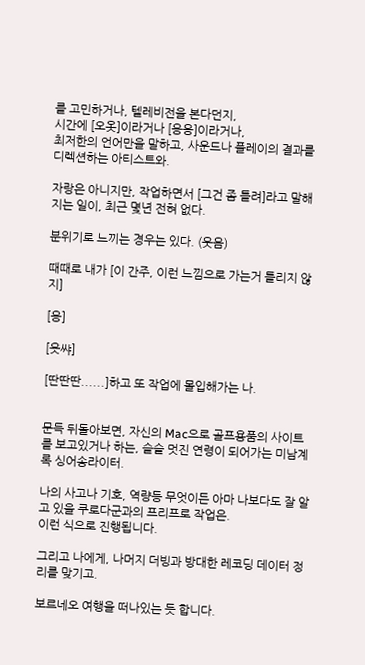를 고민하거나, 텔레비전을 본다던지,
시간에 [오옷]이라거나 [응응]이라거나,
최저한의 언어만을 말하고, 사운드나 플레이의 결과를 디렉션하는 아티스트와.

자랑은 아니지만, 작업하면서 [그건 좀 틀려]라고 말해지는 일이, 최근 몇년 전혀 없다.

분위기로 느끼는 경우는 있다. (웃음)

때때로 내가 [이 간주, 이런 느낌으로 가는거 틀리지 않지]

[응]

[읏쌰]

[딴딴딴......]하고 또 작업에 몰입해가는 나.


문득 뒤돌아보면, 자신의 Mac으로 골프용품의 사이트를 보고있거나 하는, 슬슬 멋진 연령이 되어가는 미남계 록 싱어송라이터.

나의 사고나 기호, 역량등 무엇이든 아마 나보다도 잘 알고 있을 쿠로다군과의 프리프로 작업은.
이런 식으로 진행됩니다.

그리고 나에게, 나머지 더빙과 방대한 레코딩 데이터 정리를 맞기고.

보르네오 여행을 떠나있는 듯 합니다.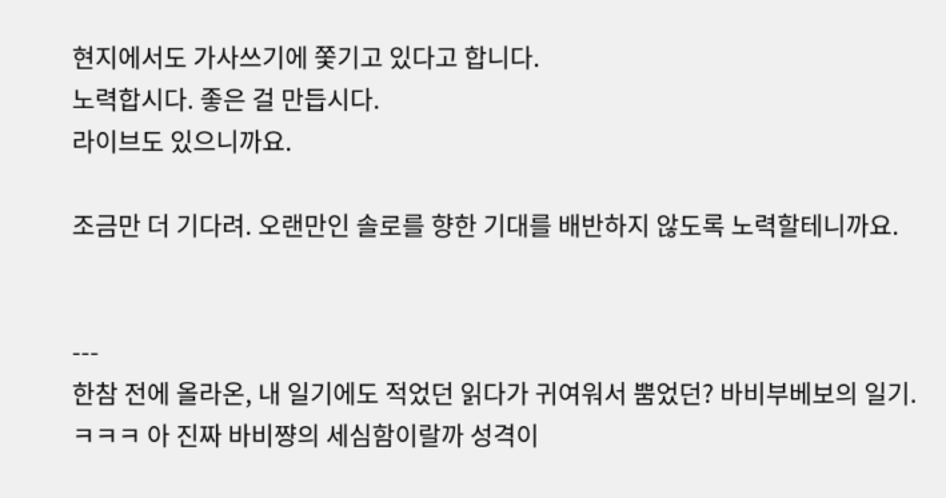현지에서도 가사쓰기에 쫓기고 있다고 합니다.
노력합시다. 좋은 걸 만듭시다.
라이브도 있으니까요.

조금만 더 기다려. 오랜만인 솔로를 향한 기대를 배반하지 않도록 노력할테니까요.


---
한참 전에 올라온, 내 일기에도 적었던 읽다가 귀여워서 뿜었던? 바비부베보의 일기.
ㅋㅋㅋ 아 진짜 바비쨩의 세심함이랄까 성격이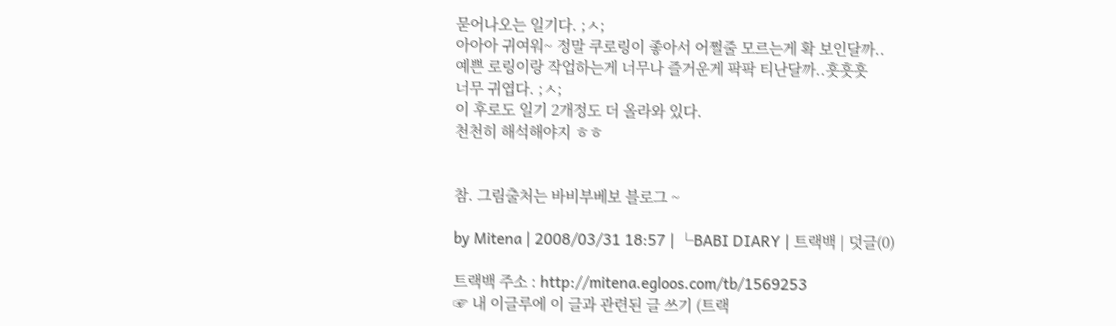묻어나오는 일기다. ;ㅅ;
아아아 귀여워~ 정말 쿠로링이 좋아서 어쩔줄 모르는게 확 보인달까..
예쁜 로링이랑 작업하는게 너무나 즐거운게 팍팍 티난달까..흣흣흣
너무 귀엽다. ;ㅅ;
이 후로도 일기 2개정도 더 올라와 있다.
천천히 해석해야지 ㅎㅎ


참. 그림출처는 바비부베보 블로그 ~

by Mitena | 2008/03/31 18:57 | └BABI DIARY | 트랙백 | 덧글(0)

트랙백 주소 : http://mitena.egloos.com/tb/1569253
☞ 내 이글루에 이 글과 관련된 글 쓰기 (트랙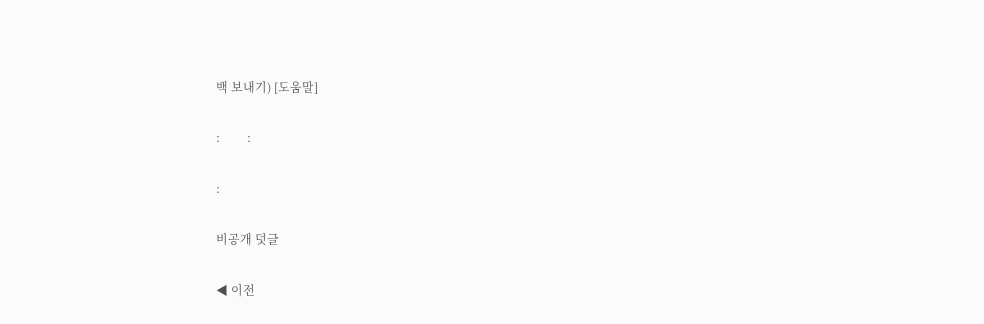백 보내기) [도움말]

:         :

:

비공개 덧글

◀ 이전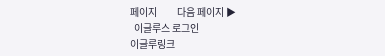페이지          다음 페이지 ▶
  이글루스 로그인
이글루링크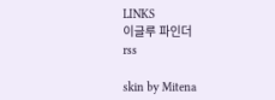LINKS
이글루 파인더
rss

skin by Mitena